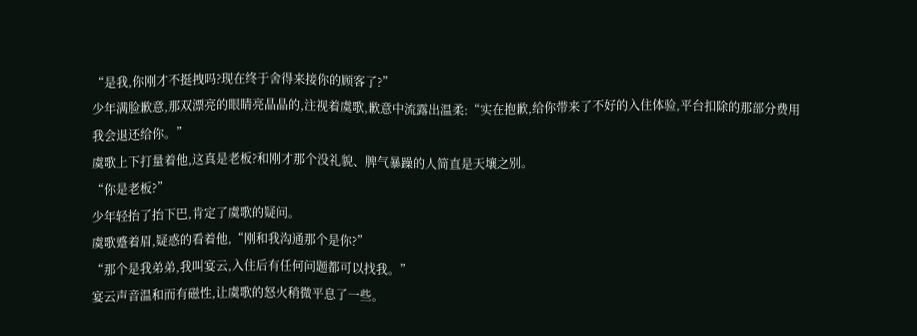“是我,你刚才不挺拽吗?现在终于舍得来接你的顾客了?”
少年满脸歉意,那双漂亮的眼睛亮晶晶的,注视着虞歌,歉意中流露出温柔:“实在抱歉,给你带来了不好的入住体验,平台扣除的那部分费用我会退还给你。”
虞歌上下打量着他,这真是老板?和刚才那个没礼貌、脾气暴躁的人简直是天壤之别。
“你是老板?”
少年轻抬了抬下巴,肯定了虞歌的疑问。
虞歌蹙着眉,疑惑的看着他,“刚和我沟通那个是你?”
“那个是我弟弟,我叫宴云,入住后有任何问题都可以找我。”
宴云声音温和而有磁性,让虞歌的怒火稍微平息了一些。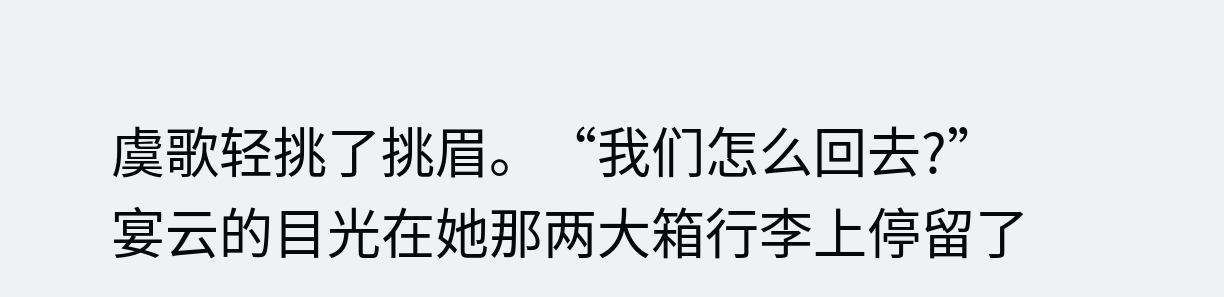虞歌轻挑了挑眉。“我们怎么回去?”
宴云的目光在她那两大箱行李上停留了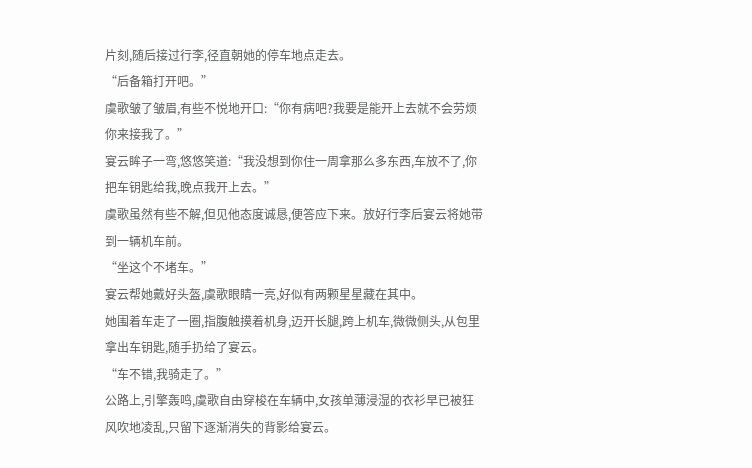片刻,随后接过行李,径直朝她的停车地点走去。
“后备箱打开吧。”
虞歌皱了皱眉,有些不悦地开口:“你有病吧?我要是能开上去就不会劳烦你来接我了。”
宴云眸子一弯,悠悠笑道:“我没想到你住一周拿那么多东西,车放不了,你把车钥匙给我,晚点我开上去。”
虞歌虽然有些不解,但见他态度诚恳,便答应下来。放好行李后宴云将她带到一辆机车前。
“坐这个不堵车。”
宴云帮她戴好头盔,虞歌眼睛一亮,好似有两颗星星藏在其中。
她围着车走了一圈,指腹触摸着机身,迈开长腿,跨上机车,微微侧头,从包里拿出车钥匙,随手扔给了宴云。
“车不错,我骑走了。”
公路上,引擎轰鸣,虞歌自由穿梭在车辆中,女孩单薄浸湿的衣衫早已被狂风吹地凌乱,只留下逐渐消失的背影给宴云。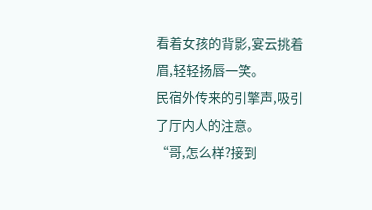看着女孩的背影,宴云挑着眉,轻轻扬唇一笑。
民宿外传来的引擎声,吸引了厅内人的注意。
“哥,怎么样?接到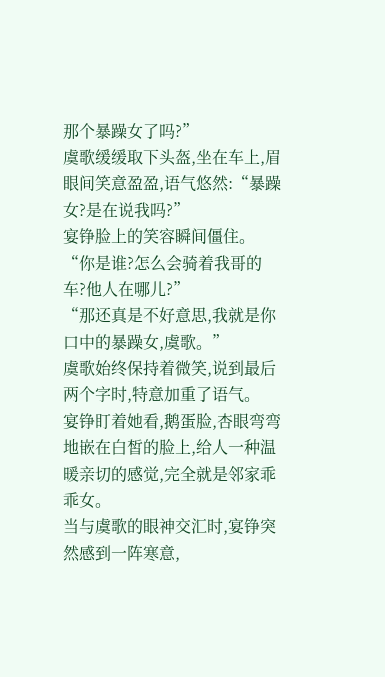那个暴躁女了吗?”
虞歌缓缓取下头盔,坐在车上,眉眼间笑意盈盈,语气悠然:“暴躁女?是在说我吗?”
宴铮脸上的笑容瞬间僵住。“你是谁?怎么会骑着我哥的车?他人在哪儿?”
“那还真是不好意思,我就是你口中的暴躁女,虞歌。”
虞歌始终保持着微笑,说到最后两个字时,特意加重了语气。
宴铮盯着她看,鹅蛋脸,杏眼弯弯地嵌在白皙的脸上,给人一种温暖亲切的感觉,完全就是邻家乖乖女。
当与虞歌的眼神交汇时,宴铮突然感到一阵寒意,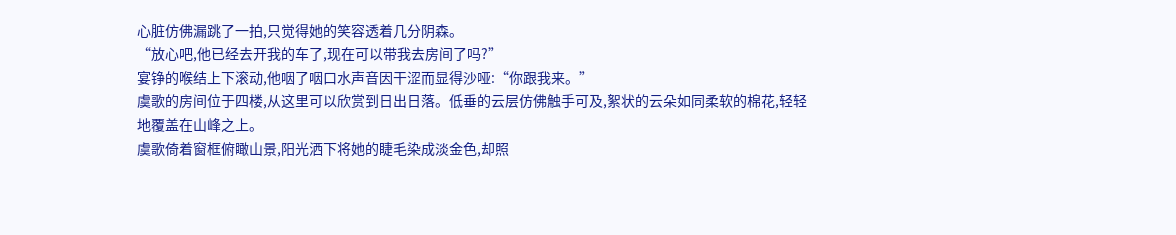心脏仿佛漏跳了一拍,只觉得她的笑容透着几分阴森。
“放心吧,他已经去开我的车了,现在可以带我去房间了吗?”
宴铮的喉结上下滚动,他咽了咽口水声音因干涩而显得沙哑:“你跟我来。”
虞歌的房间位于四楼,从这里可以欣赏到日出日落。低垂的云层仿佛触手可及,絮状的云朵如同柔软的棉花,轻轻地覆盖在山峰之上。
虞歌倚着窗框俯瞰山景,阳光洒下将她的睫毛染成淡金色,却照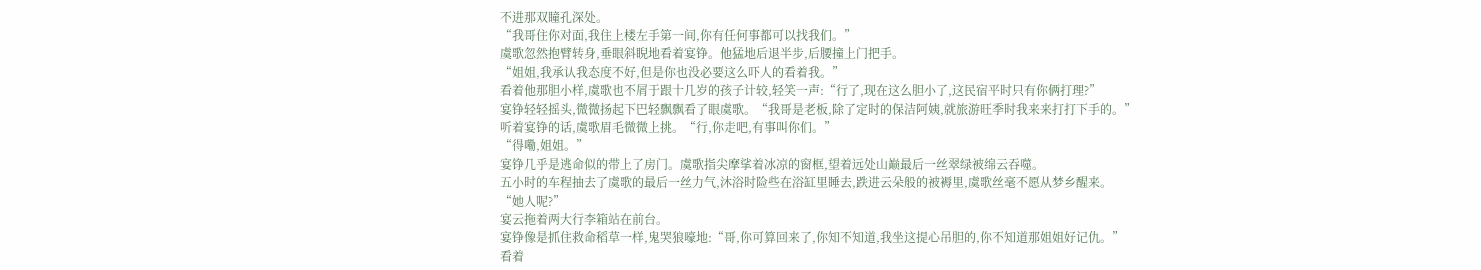不进那双瞳孔深处。
“我哥住你对面,我住上楼左手第一间,你有任何事都可以找我们。”
虞歌忽然抱臂转身,垂眼斜睨地看着宴铮。他猛地后退半步,后腰撞上门把手。
“姐姐,我承认我态度不好,但是你也没必要这么吓人的看着我。”
看着他那胆小样,虞歌也不屑于跟十几岁的孩子计较,轻笑一声:“行了,现在这么胆小了,这民宿平时只有你俩打理?”
宴铮轻轻摇头,微微扬起下巴轻飘飘看了眼虞歌。“我哥是老板,除了定时的保洁阿姨,就旅游旺季时我来来打打下手的。”
听着宴铮的话,虞歌眉毛微微上挑。“行,你走吧,有事叫你们。”
“得嘞,姐姐。”
宴铮几乎是逃命似的带上了房门。虞歌指尖摩挲着冰凉的窗框,望着远处山巅最后一丝翠绿被绵云吞噬。
五小时的车程抽去了虞歌的最后一丝力气,沐浴时险些在浴缸里睡去,跌进云朵般的被褥里,虞歌丝毫不愿从梦乡醒来。
“她人呢?”
宴云拖着两大行李箱站在前台。
宴铮像是抓住救命稻草一样,鬼哭狼嚎地:“哥,你可算回来了,你知不知道,我坐这提心吊胆的,你不知道那姐姐好记仇。”
看着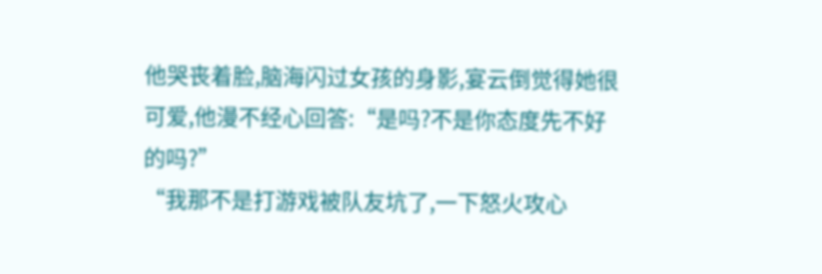他哭丧着脸,脑海闪过女孩的身影,宴云倒觉得她很可爱,他漫不经心回答:“是吗?不是你态度先不好的吗?”
“我那不是打游戏被队友坑了,一下怒火攻心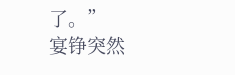了。”
宴铮突然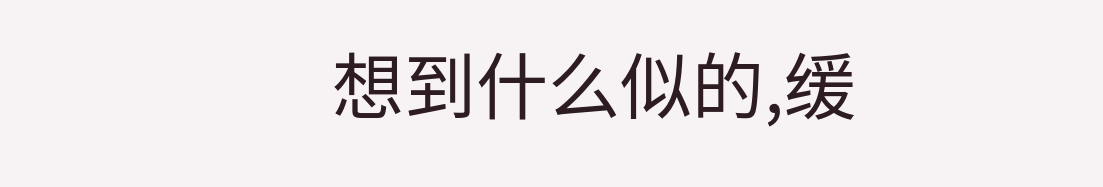想到什么似的,缓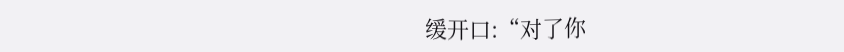缓开口:“对了你